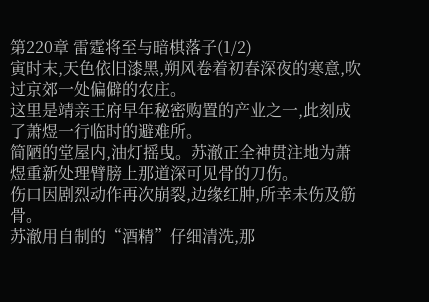第220章 雷霆将至与暗棋落子(1/2)
寅时末,天色依旧漆黑,朔风卷着初春深夜的寒意,吹过京郊一处偏僻的农庄。
这里是靖亲王府早年秘密购置的产业之一,此刻成了萧煜一行临时的避难所。
简陋的堂屋内,油灯摇曳。苏澈正全神贯注地为萧煜重新处理臂膀上那道深可见骨的刀伤。
伤口因剧烈动作再次崩裂,边缘红肿,所幸未伤及筋骨。
苏澈用自制的“酒精”仔细清洗,那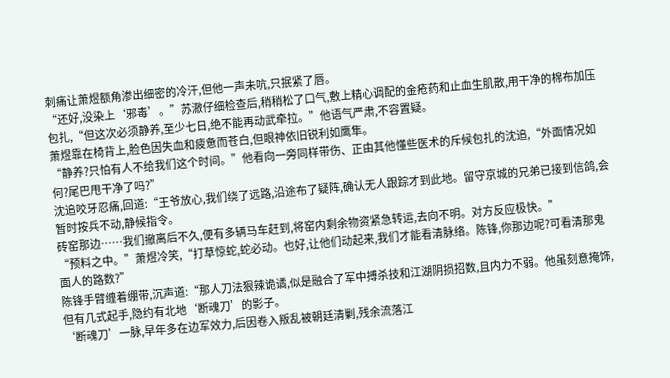刺痛让萧煜额角渗出细密的冷汗,但他一声未吭,只抿紧了唇。
“还好,没染上‘邪毒’。”苏澈仔细检查后,稍稍松了口气,敷上精心调配的金疮药和止血生肌散,用干净的棉布加压包扎,“但这次必须静养,至少七日,绝不能再动武牵拉。”他语气严肃,不容置疑。
萧煜靠在椅背上,脸色因失血和疲惫而苍白,但眼神依旧锐利如鹰隼。
“静养?只怕有人不给我们这个时间。”他看向一旁同样带伤、正由其他懂些医术的斥候包扎的沈追,“外面情况如何?尾巴甩干净了吗?”
沈追咬牙忍痛,回道:“王爷放心,我们绕了远路,沿途布了疑阵,确认无人跟踪才到此地。留守京城的兄弟已接到信鸽,会暂时按兵不动,静候指令。
砖窑那边……我们撤离后不久,便有多辆马车赶到,将窑内剩余物资紧急转运,去向不明。对方反应极快。”
“预料之中。”萧煜冷笑,“打草惊蛇,蛇必动。也好,让他们动起来,我们才能看清脉络。陈锋,你那边呢?可看清那鬼面人的路数?”
陈锋手臂缠着绷带,沉声道:“那人刀法狠辣诡谲,似是融合了军中搏杀技和江湖阴损招数,且内力不弱。他虽刻意掩饰,但有几式起手,隐约有北地‘断魂刀’的影子。
‘断魂刀’一脉,早年多在边军效力,后因卷入叛乱被朝廷清剿,残余流落江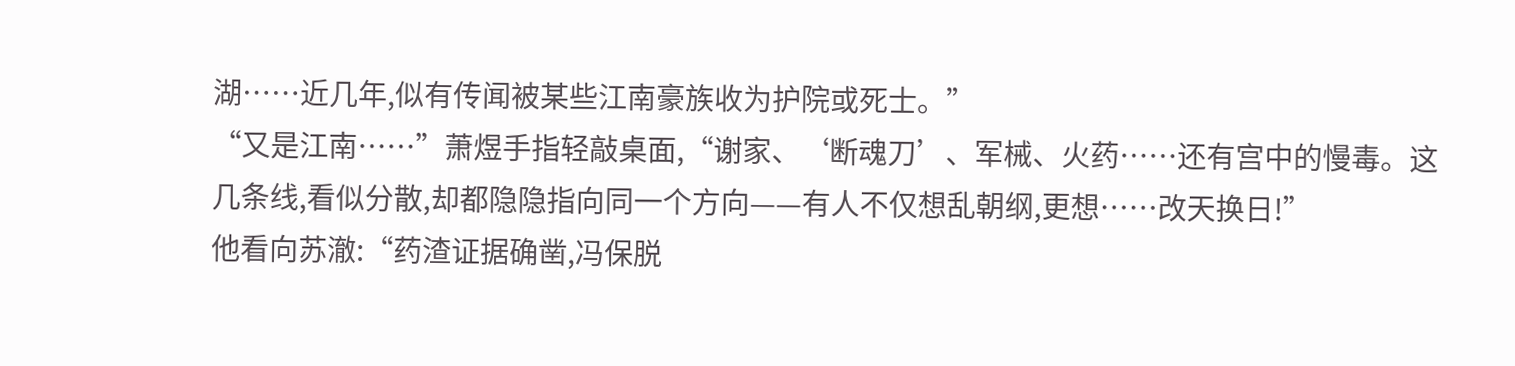湖……近几年,似有传闻被某些江南豪族收为护院或死士。”
“又是江南……”萧煜手指轻敲桌面,“谢家、‘断魂刀’、军械、火药……还有宫中的慢毒。这几条线,看似分散,却都隐隐指向同一个方向——有人不仅想乱朝纲,更想……改天换日!”
他看向苏澈:“药渣证据确凿,冯保脱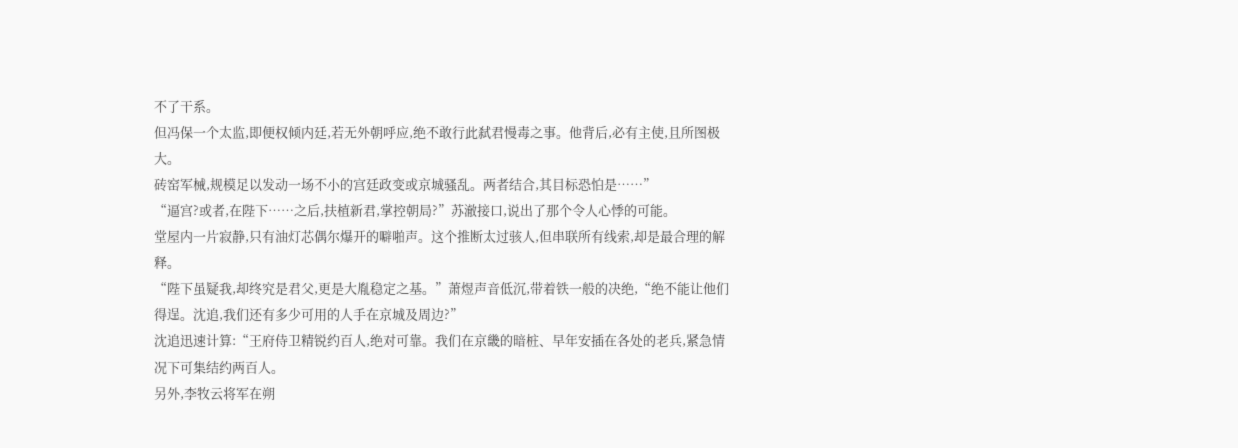不了干系。
但冯保一个太监,即便权倾内廷,若无外朝呼应,绝不敢行此弑君慢毒之事。他背后,必有主使,且所图极大。
砖窑军械,规模足以发动一场不小的宫廷政变或京城骚乱。两者结合,其目标恐怕是……”
“逼宫?或者,在陛下……之后,扶植新君,掌控朝局?”苏澈接口,说出了那个令人心悸的可能。
堂屋内一片寂静,只有油灯芯偶尔爆开的噼啪声。这个推断太过骇人,但串联所有线索,却是最合理的解释。
“陛下虽疑我,却终究是君父,更是大胤稳定之基。”萧煜声音低沉,带着铁一般的决绝,“绝不能让他们得逞。沈追,我们还有多少可用的人手在京城及周边?”
沈追迅速计算:“王府侍卫精锐约百人,绝对可靠。我们在京畿的暗桩、早年安插在各处的老兵,紧急情况下可集结约两百人。
另外,李牧云将军在朔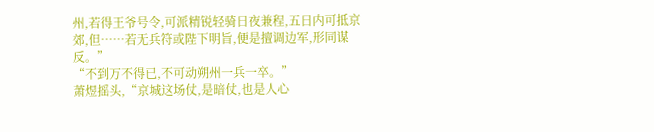州,若得王爷号令,可派精锐轻骑日夜兼程,五日内可抵京郊,但……若无兵符或陛下明旨,便是擅调边军,形同谋反。”
“不到万不得已,不可动朔州一兵一卒。”
萧煜摇头,“京城这场仗,是暗仗,也是人心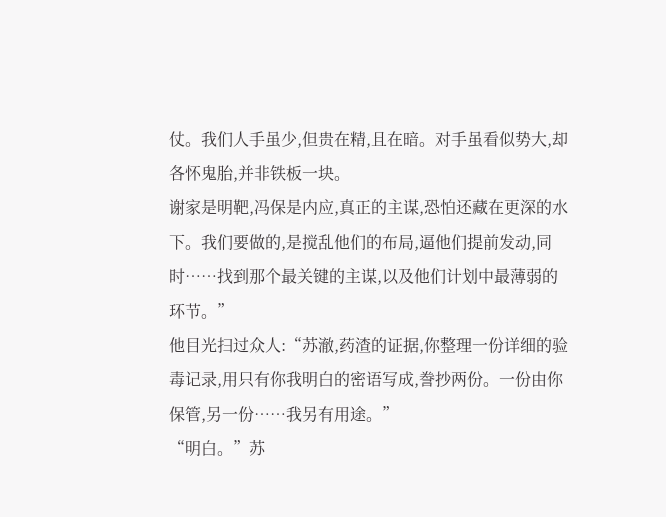仗。我们人手虽少,但贵在精,且在暗。对手虽看似势大,却各怀鬼胎,并非铁板一块。
谢家是明靶,冯保是内应,真正的主谋,恐怕还藏在更深的水下。我们要做的,是搅乱他们的布局,逼他们提前发动,同时……找到那个最关键的主谋,以及他们计划中最薄弱的环节。”
他目光扫过众人:“苏澈,药渣的证据,你整理一份详细的验毒记录,用只有你我明白的密语写成,誊抄两份。一份由你保管,另一份……我另有用途。”
“明白。”苏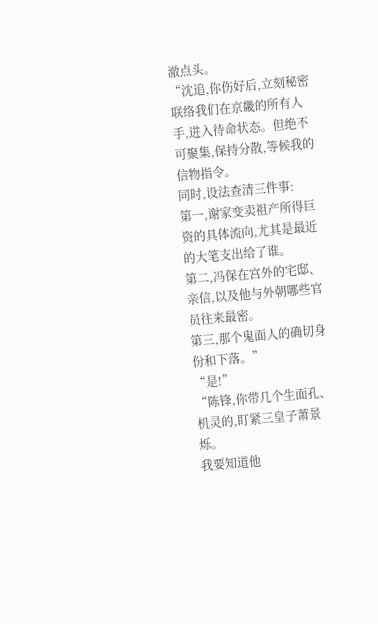澈点头。
“沈追,你伤好后,立刻秘密联络我们在京畿的所有人手,进入待命状态。但绝不可聚集,保持分散,等候我的信物指令。
同时,设法查清三件事:
第一,谢家变卖祖产所得巨资的具体流向,尤其是最近的大笔支出给了谁。
第二,冯保在宫外的宅邸、亲信,以及他与外朝哪些官员往来最密。
第三,那个鬼面人的确切身份和下落。”
“是!”
“陈锋,你带几个生面孔、机灵的,盯紧三皇子萧景烁。
我要知道他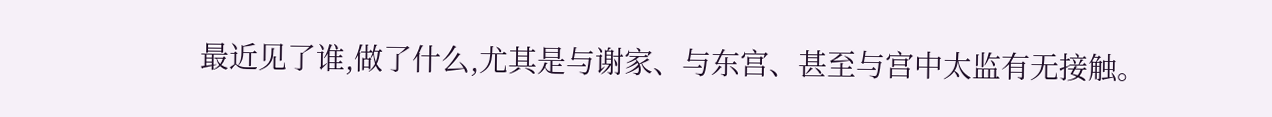最近见了谁,做了什么,尤其是与谢家、与东宫、甚至与宫中太监有无接触。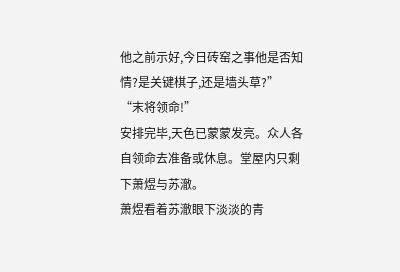他之前示好,今日砖窑之事他是否知情?是关键棋子,还是墙头草?”
“末将领命!”
安排完毕,天色已蒙蒙发亮。众人各自领命去准备或休息。堂屋内只剩下萧煜与苏澈。
萧煜看着苏澈眼下淡淡的青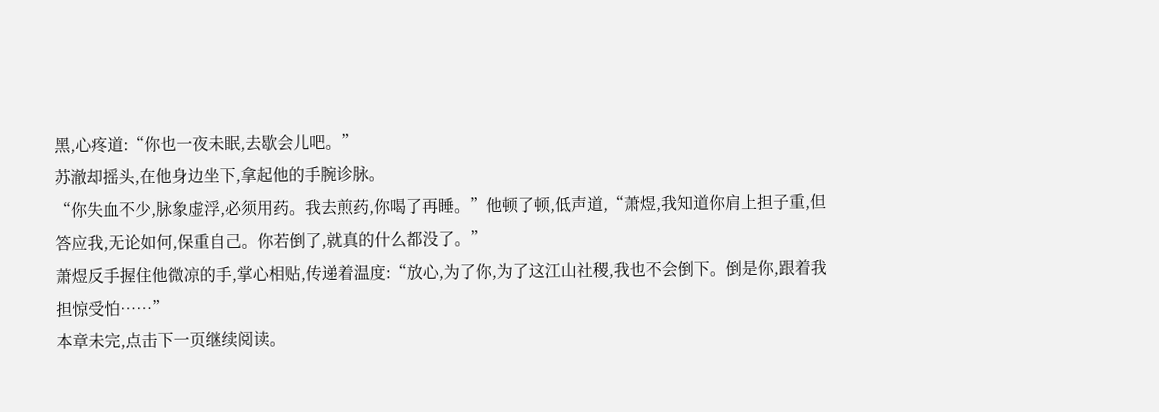黑,心疼道:“你也一夜未眠,去歇会儿吧。”
苏澈却摇头,在他身边坐下,拿起他的手腕诊脉。
“你失血不少,脉象虚浮,必须用药。我去煎药,你喝了再睡。”他顿了顿,低声道,“萧煜,我知道你肩上担子重,但答应我,无论如何,保重自己。你若倒了,就真的什么都没了。”
萧煜反手握住他微凉的手,掌心相贴,传递着温度:“放心,为了你,为了这江山社稷,我也不会倒下。倒是你,跟着我担惊受怕……”
本章未完,点击下一页继续阅读。